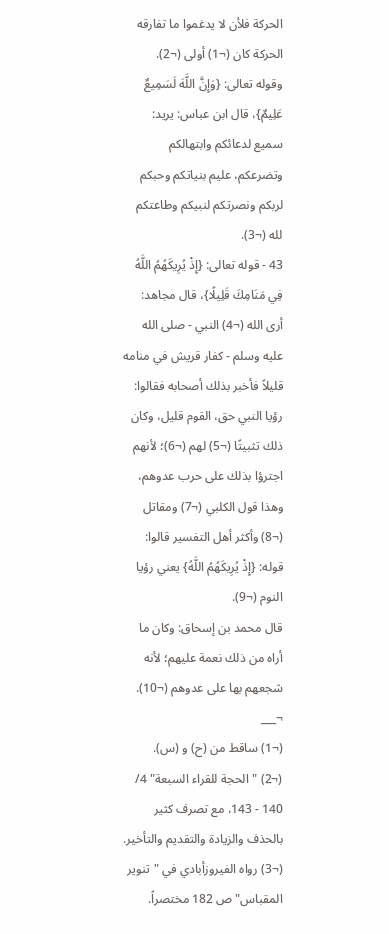الحركة فلأن لا يدغموا ما تفارقه الحركة كان (¬1) أولى (¬2).
وقوله تعالى: {وَإِنَّ اللَّهَ لَسَمِيعٌ عَلِيمٌ}، قال ابن عباس: يريد: سميع لدعائكم وابتهالكم وتضرعكم، عليم بنياتكم وحبكم لربكم ونصرتكم لنبيكم وطاعتكم لله (¬3).
43 - قوله تعالى: {إِذْ يُرِيكَهُمُ اللَّهُ فِي مَنَامِكَ قَلِيلًا}، قال مجاهد: أرى الله (¬4) النبي - صلى الله عليه وسلم - كفار قريش في منامه قليلاً فأخبر بذلك أصحابه فقالوا: رؤيا النبي حق، القوم قليل، وكان ذلك تثبيتًا (¬5) لهم (¬6)؛ لأنهم اجترؤا بذلك على حرب عدوهم، وهذا قول الكلبي (¬7) ومقاتل (¬8) وأكثر أهل التفسير قالوا: قوله: {إِذْ يُرِيكَهُمُ اللَّهُ} يعني رؤيا النوم (¬9).
قال محمد بن إسحاق: وكان ما أراه من ذلك نعمة عليهم؛ لأنه شجعهم بها على عدوهم (¬10).
¬___
(¬1) ساقط من (ح) و (س).
(¬2) "الحجة للقراء السبعة" 4/ 140 - 143، مع تصرف كثير بالحذف والزيادة والتقديم والتأخير.
(¬3) رواه الفيروزأبادي في "تنوير المقباس" ص 182 مختصراً.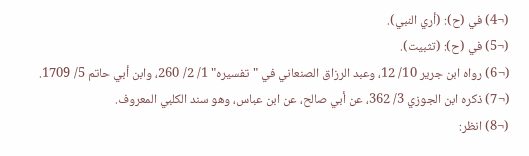(¬4) في (ح): (أري النبي).
(¬5) في (ح): (تثبيت).
(¬6) رواه ابن جرير 10/ 12، وعبد الرزاق الصنعاني في "تفسيره" 1/ 2/ 260، وابن أبي حاتم 5/ 1709.
(¬7) ذكره ابن الجوزي 3/ 362، عن أبي صالح، عن ابن عباس، وهو سند الكلبي المعروف.
(¬8) انظر: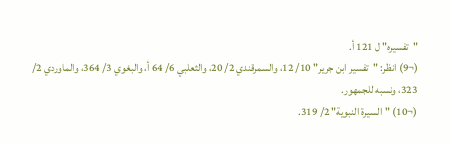"تفسيره" ل 121 أ.
(¬9) انظر: "تفسير ابن جرير" 10/ 12، والسمرقندي 2/ 20، والثعلبي 6/ 64 أ، والبغوي 3/ 364، والماوردي 2/ 323، ونسبه للجمهور.
(¬10) "السيرة النبوية" 2/ 319.